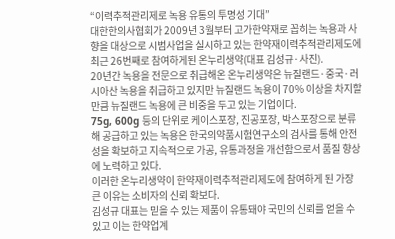“이력추적관리제로 녹용 유통의 투명성 기대”
대한한의사협회가 2009년 3월부터 고가한약재로 꼽히는 녹용과 사향을 대상으로 시범사업을 실시하고 있는 한약재이력추적관리제도에 최근 26번째로 참여하게된 온누리생약(대표 김성규·사진).
20년간 녹용을 전문으로 취급해온 온누리생약은 뉴질랜드·중국·러시아산 녹용을 취급하고 있지만 뉴질랜드 녹용이 70% 이상을 차지할 만큼 뉴질랜드 녹용에 큰 비중을 두고 있는 기업이다.
75g, 600g 등의 단위로 케이스포장, 진공포장, 박스포장으로 분류해 공급하고 있는 녹용은 한국의약품시험연구소의 검사를 통해 안전성을 확보하고 지속적으로 가공, 유통과정을 개선함으로서 품질 향상에 노력하고 있다.
이러한 온누리생약이 한약재이력추적관리제도에 참여하게 된 가장 큰 이유는 소비자의 신뢰 확보다.
김성규 대표는 믿을 수 있는 제품이 유통돼야 국민의 신뢰를 얻을 수 있고 이는 한약업계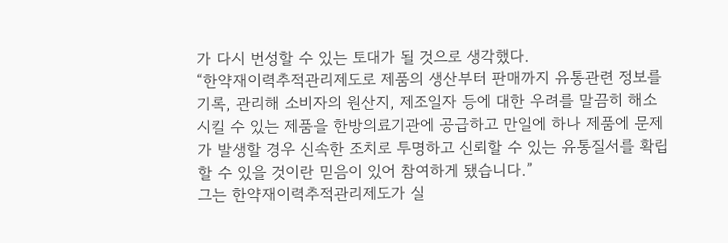가 다시 번성할 수 있는 토대가 될 것으로 생각했다.
“한약재이력추적관리제도로 제품의 생산부터 판매까지 유통관련 정보를 기록, 관리해 소비자의 원산지, 제조일자 등에 대한 우려를 말끔히 해소시킬 수 있는 제품을 한방의료기관에 공급하고 만일에 하나 제품에 문제가 발생할 경우 신속한 조치로 투명하고 신뢰할 수 있는 유통질서를 확립할 수 있을 것이란 믿음이 있어 참여하게 됐습니다.”
그는 한약재이력추적관리제도가 실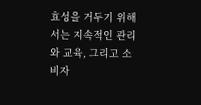효성을 거두기 위해서는 지속적인 관리와 교육, 그리고 소비자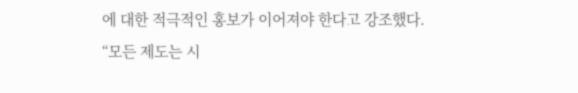에 대한 적극적인 홍보가 이어져야 한다고 강조했다.
“모든 제도는 시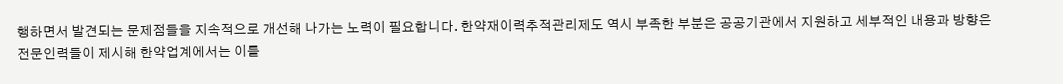행하면서 발견되는 문제점들을 지속적으로 개선해 나가는 노력이 필요합니다. 한약재이력추적관리제도 역시 부족한 부분은 공공기관에서 지원하고 세부적인 내용과 방향은 전문인력들이 제시해 한약업계에서는 이를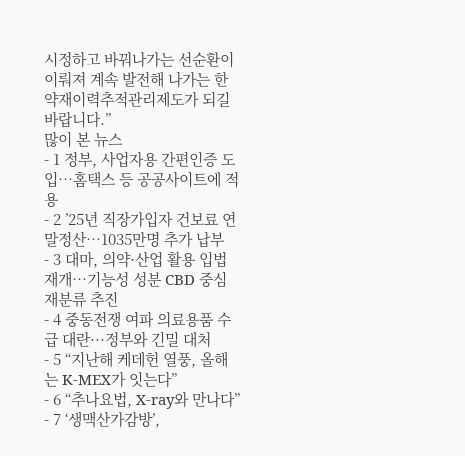시정하고 바꿔나가는 선순환이 이뤄져 계속 발전해 나가는 한약재이력추적관리제도가 되길 바랍니다.”
많이 본 뉴스
- 1 정부, 사업자용 간편인증 도입…홈택스 등 공공사이트에 적용
- 2 ’25년 직장가입자 건보료 연말정산…1035만명 추가 납부
- 3 대마, 의약·산업 활용 입법 재개…기능성 성분 CBD 중심 재분류 추진
- 4 중동전쟁 여파 의료용품 수급 대란···정부와 긴밀 대처
- 5 “지난해 케데헌 열풍, 올해는 K-MEX가 잇는다”
- 6 “추나요법, X-ray와 만나다”
- 7 ‘생맥산가감방’,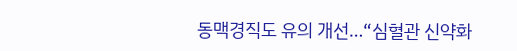동맥경직도 유의 개선…“심혈관 신약화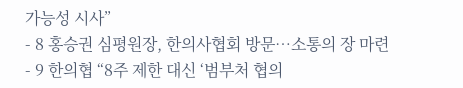가능성 시사”
- 8 홍승권 심평원장, 한의사협회 방문…소통의 장 마련
- 9 한의협 “8주 제한 대신 ‘범부처 협의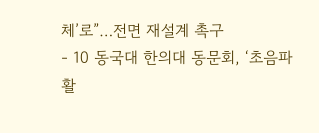체’로”…전면 재설계 촉구
- 10 동국대 한의대 동문회, ‘초음파 활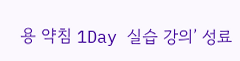용 약침 1Day 실습 강의’ 성료